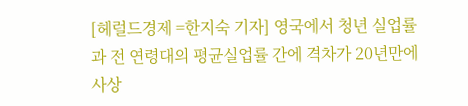[헤럴드경제 =한지숙 기자] 영국에서 청년 실업률과 전 연령대의 평균실업률 간에 격차가 20년만에 사상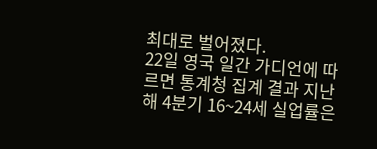최대로 벌어졌다.
22일 영국 일간 가디언에 따르면 통계청 집계 결과 지난해 4분기 16~24세 실업률은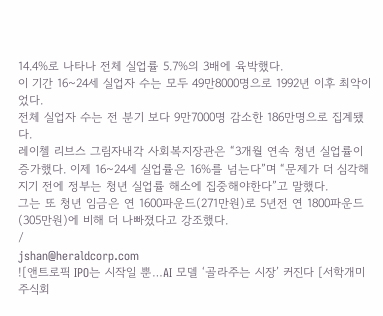14.4%로 나타나 전체 실업률 5.7%의 3배에 육박했다.
이 기간 16~24세 실업자 수는 모두 49만8000명으로 1992년 이후 최악이었다.
전체 실업자 수는 전 분기 보다 9만7000명 감소한 186만명으로 집계됐다.
레이첼 리브스 그림자내각 사회복지장관은 “3개월 연속 청년 실업률이 증가했다. 이제 16~24세 실업률은 16%를 넘는다”며 “문제가 더 심각해지기 전에 정부는 청년 실업률 해소에 집중해야한다”고 말했다.
그는 또 청년 임금은 연 1600파운드(271만원)로 5년전 연 1800파운드(305만원)에 비해 더 나빠졌다고 강조했다.
/
jshan@heraldcorp.com
![앤트로픽 IPO는 시작일 뿐…AI 모델 ‘골라주는 시장’ 커진다 [서학개미 주식회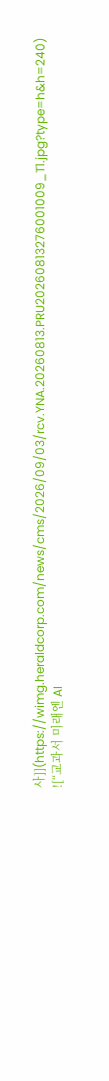사]](https://wimg.heraldcorp.com/news/cms/2026/09/03/rcv.YNA.20260813.PRU20260813276001009_T1.jpg?type=h&h=240)
![“교과서 미래엔 AI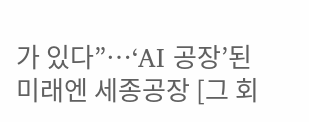가 있다”…‘AI 공장’된 미래엔 세종공장 [그 회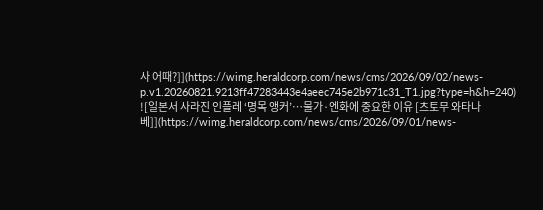사 어때?]](https://wimg.heraldcorp.com/news/cms/2026/09/02/news-p.v1.20260821.9213ff47283443e4aeec745e2b971c31_T1.jpg?type=h&h=240)
![일본서 사라진 인플레 ‘명목 앵커’…물가·엔화에 중요한 이유 [츠토무 와타나베]](https://wimg.heraldcorp.com/news/cms/2026/09/01/news-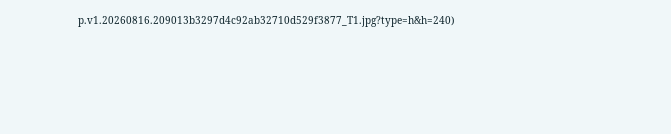p.v1.20260816.209013b3297d4c92ab32710d529f3877_T1.jpg?type=h&h=240)